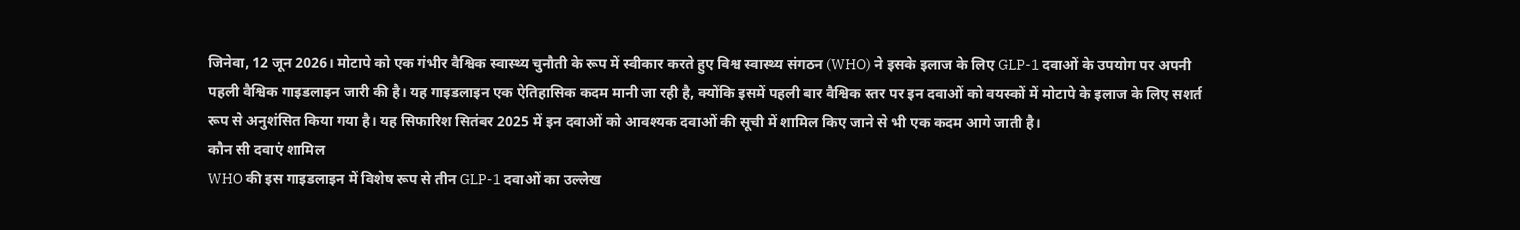जिनेवा, 12 जून 2026। मोटापे को एक गंभीर वैश्विक स्वास्थ्य चुनौती के रूप में स्वीकार करते हुए विश्व स्वास्थ्य संगठन (WHO) ने इसके इलाज के लिए GLP-1 दवाओं के उपयोग पर अपनी पहली वैश्विक गाइडलाइन जारी की है। यह गाइडलाइन एक ऐतिहासिक कदम मानी जा रही है, क्योंकि इसमें पहली बार वैश्विक स्तर पर इन दवाओं को वयस्कों में मोटापे के इलाज के लिए सशर्त रूप से अनुशंसित किया गया है। यह सिफारिश सितंबर 2025 में इन दवाओं को आवश्यक दवाओं की सूची में शामिल किए जाने से भी एक कदम आगे जाती है।
कौन सी दवाएं शामिल
WHO की इस गाइडलाइन में विशेष रूप से तीन GLP-1 दवाओं का उल्लेख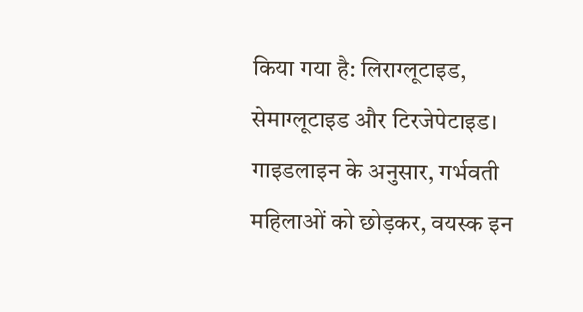किया गया है: लिराग्लूटाइड, सेमाग्लूटाइड और टिरजेपेटाइड। गाइडलाइन के अनुसार, गर्भवती महिलाओं को छोड़कर, वयस्क इन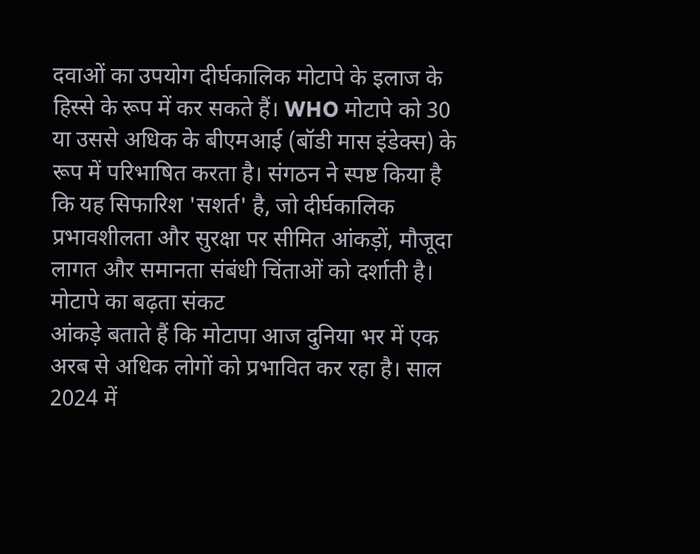दवाओं का उपयोग दीर्घकालिक मोटापे के इलाज के हिस्से के रूप में कर सकते हैं। WHO मोटापे को 30 या उससे अधिक के बीएमआई (बॉडी मास इंडेक्स) के रूप में परिभाषित करता है। संगठन ने स्पष्ट किया है कि यह सिफारिश 'सशर्त' है, जो दीर्घकालिक प्रभावशीलता और सुरक्षा पर सीमित आंकड़ों, मौजूदा लागत और समानता संबंधी चिंताओं को दर्शाती है।
मोटापे का बढ़ता संकट
आंकड़े बताते हैं कि मोटापा आज दुनिया भर में एक अरब से अधिक लोगों को प्रभावित कर रहा है। साल 2024 में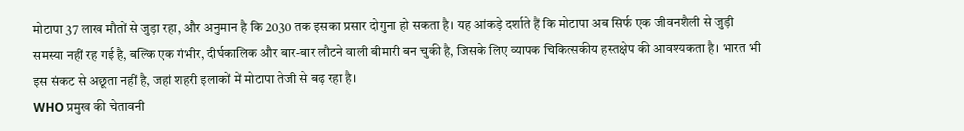मोटापा 37 लाख मौतों से जुड़ा रहा, और अनुमान है कि 2030 तक इसका प्रसार दोगुना हो सकता है। यह आंकड़े दर्शाते हैं कि मोटापा अब सिर्फ एक जीवनशैली से जुड़ी समस्या नहीं रह गई है, बल्कि एक गंभीर, दीर्घकालिक और बार-बार लौटने वाली बीमारी बन चुकी है, जिसके लिए व्यापक चिकित्सकीय हस्तक्षेप की आवश्यकता है। भारत भी इस संकट से अछूता नहीं है, जहां शहरी इलाकों में मोटापा तेजी से बढ़ रहा है।
WHO प्रमुख की चेतावनी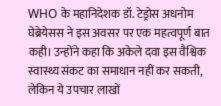WHO के महानिदेशक डॉ. टेड्रोस अधनोम घेब्रेयेसस ने इस अवसर पर एक महत्वपूर्ण बात कही। उन्होंने कहा कि अकेले दवा इस वैश्विक स्वास्थ्य संकट का समाधान नहीं कर सकती, लेकिन ये उपचार लाखों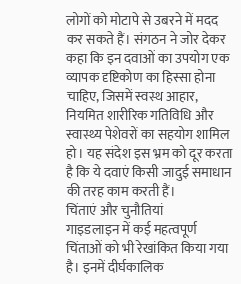लोगों को मोटापे से उबरने में मदद कर सकते हैं। संगठन ने जोर देकर कहा कि इन दवाओं का उपयोग एक व्यापक दृष्टिकोण का हिस्सा होना चाहिए, जिसमें स्वस्थ आहार, नियमित शारीरिक गतिविधि और स्वास्थ्य पेशेवरों का सहयोग शामिल हो। यह संदेश इस भ्रम को दूर करता है कि ये दवाएं किसी जादुई समाधान की तरह काम करती हैं।
चिंताएं और चुनौतियां
गाइडलाइन में कई महत्वपूर्ण चिंताओं को भी रेखांकित किया गया है। इनमें दीर्घकालिक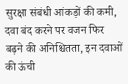सुरक्षा संबंधी आंकड़ों की कमी, दवा बंद करने पर वजन फिर बढ़ने की अनिश्चितता, इन दवाओं की ऊंची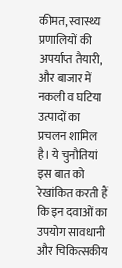कीमत, स्वास्थ्य प्रणालियों की अपर्याप्त तैयारी, और बाजार में नकली व घटिया उत्पादों का प्रचलन शामिल है। ये चुनौतियां इस बात को रेखांकित करती हैं कि इन दवाओं का उपयोग सावधानी और चिकित्सकीय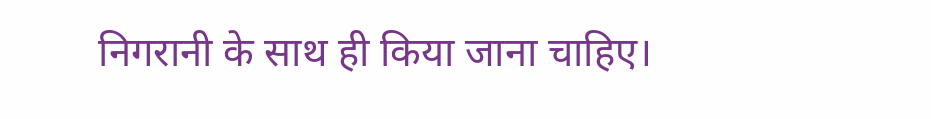निगरानी के साथ ही किया जाना चाहिए।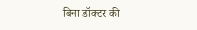बिना डॉक्टर की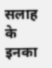सलाह के इनका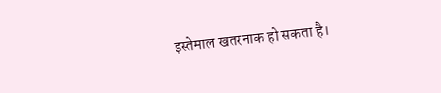इस्तेमाल खतरनाक हो सकता है।